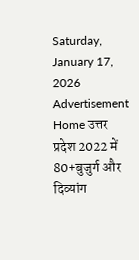Saturday, January 17, 2026
Advertisement
Home उत्तर प्रदेश 2022 में 80+बुजुर्ग और दिव्यांग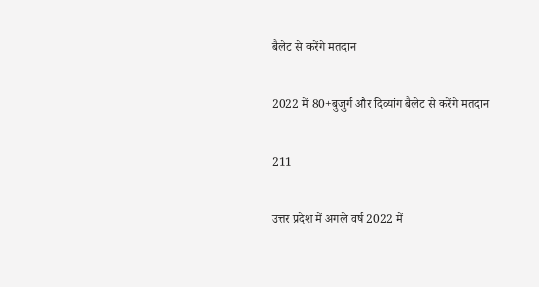बैलेट से करेंगे मतदान

2022 में 80+बुजुर्ग और दिव्यांग बैलेट से करेंगे मतदान

211

उत्तर प्रदेश में अगले वर्ष 2022 में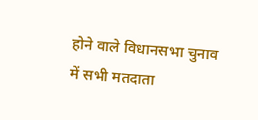होने वाले विधानसभा चुनाव में सभी मतदाता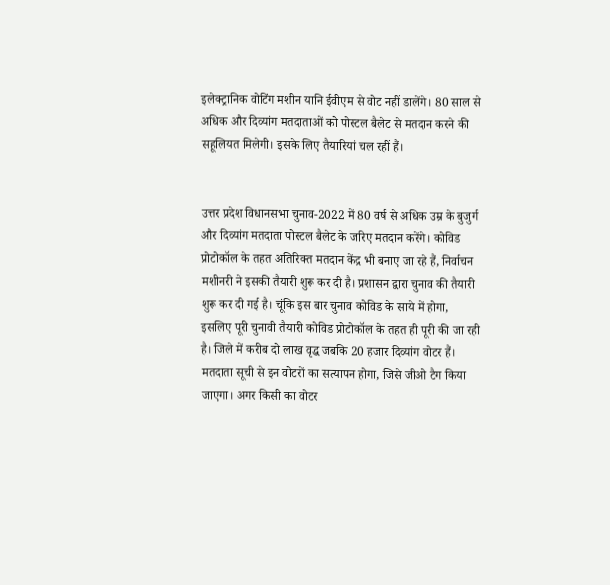इलेक्ट्रानिक वोटिंग मशीन यानि ईवीएम से वोट नहीं डालेंगे। 80 साल से अधिक और दिव्यांग मतदाताओं को पोस्टल बैलेट से मतदान करने की सहूलियत मिलेगी। इसके लिए तैयारियां चल रहीं हैं।


उत्तर प्रदेश विधानसभा चुनाव-2022 में 80 वर्ष से अधिक उम्र के बुजुर्ग और दिव्यांग मतदाता पोस्टल बैलेट के जरिए मतदान करेंगे। कोविड प्रोटोकॉल के तहत अतिरिक्त मतदान केंद्र भी बनाए जा रहे हैं, निर्वाचन मशीनरी ने इसकी तैयारी शुरू कर दी है। प्रशासन द्वारा चुनाव की तैयारी शुरू कर दी गई है। चूंकि इस बार चुनाव कोविड के साये में होगा, इसलिए पूरी चुनावी तैयारी कोविड प्रोटोकॉल के तहत ही पूरी की जा रही है। जिले में करीब दो लाख वृद्ध जबकि 20 हजार दिव्यांग वोटर हैं। मतदाता सूची से इन वोटरों का सत्यापन होगा, जिसे जीओ टैग किया जाएगा। अगर किसी का वोटर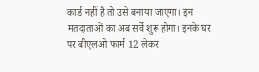कार्ड नहीं है तो उसे बनाया जाएगा। इन मतदाताओं का अब सर्वे शुरू होगा। इनके घर पर बीएलओ फार्म 12 लेकर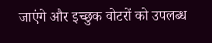जाएंगे और इच्छुक वोटरों को उपलब्ध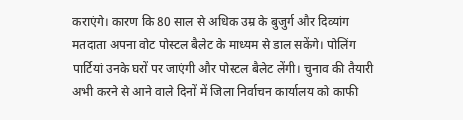कराएंगे। कारण कि 80 साल से अधिक उम्र के बुजुर्ग और दिव्यांग मतदाता अपना वोट पोस्टल बैलेट के माध्यम से डाल सकेंगे। पोलिंग पार्टियां उनके घरों पर जाएंगी और पोस्टल बैलेट लेंगी। चुनाव की तैयारी अभी करने से आने वाले दिनों में जिला निर्वाचन कार्यालय को काफी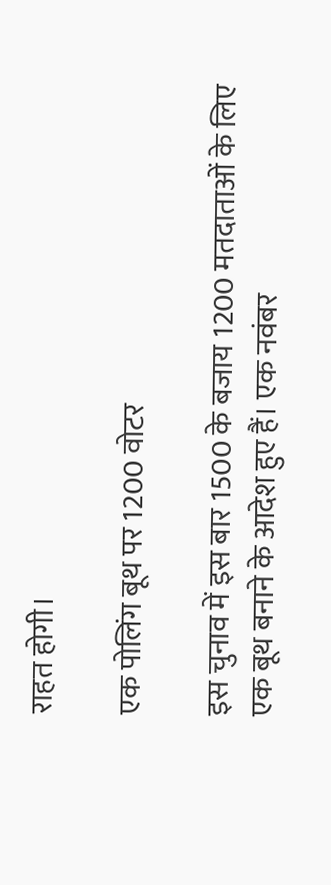राहत होगी।

एक पोलिंग बूथ पर 1200 वोटर

इस चुनाव में इस बार 1500 के बजाय 1200 मतदाताओं के लिए एक बूथ बनाने के आदेश हुए हैं। एक नवंबर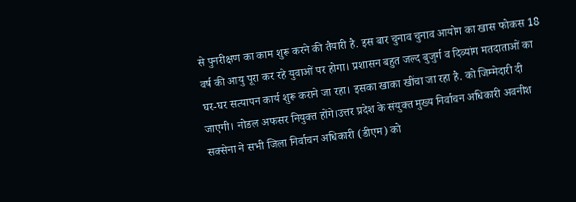से पुनरीक्षण का काम शुरू करने की तैयारी है. इस बार चुनाव चुनाव आयोग का खास फोकस 18 वर्ष की आयु पूरा कर रहे युवाओं पर होगा। प्रशासन बहुत जल्द बुजुर्ग व दिव्यांग मतदाताओं का घर-घर सत्यापन कार्य शुरू कराने जा रहा। इसका खाका खींचा जा रहा है. को जिम्मेदारी दी जाएगी। नोडल अफसर नियुक्त होंगे।उत्तर प्रदेश के संयुक्त मुख्य निर्वाचन अधिकारी अवनीश सक्सेना ने सभी जिला निर्वाचन अधिकारी (डीएम) को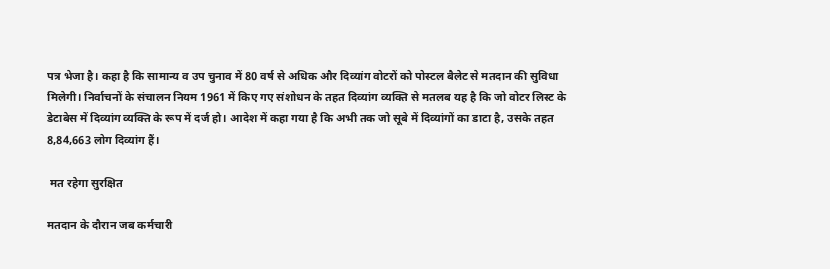पत्र भेजा है। कहा है कि सामान्य व उप चुनाव में 80 वर्ष से अधिक और दिव्यांग वोटरों को पोस्टल बैलेट से मतदान की सुविधा मिलेगी। निर्वाचनों के संचालन नियम 1961 में किए गए संशोधन के तहत दिव्यांग व्यक्ति से मतलब यह है कि जो वोटर लिस्ट के डेटाबेस में दिव्यांग व्यक्ति के रूप में दर्ज हो। आदेश में कहा गया है कि अभी तक जो सूबे में दिव्यांगों का डाटा है, उसके तहत 8,84,663 लोग दिव्यांग हैं।

 मत रहेगा सुरक्षित

मतदान के दौरान जब कर्मचारी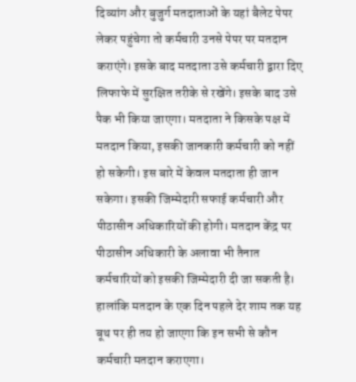दिव्यांग और बुजुर्ग मतदाताओं के यहां बैलेट पेपर लेकर पहुंचेगा तो कर्मचारी उनसे पेपर पर मतदान कराएंगे। इसके बाद मतदाता उसे कर्मचारी द्वारा दिए लिफाफे में सुरक्षित तरीके से रखेंगे। इसके बाद उसे पैक भी किया जाएगा। मतदाता ने किसके पक्ष में मतदान किया, इसकी जानकारी कर्मचारी को नहीं हो सकेगी। इस बारे में केवल मतदाता ही जान सकेगा। इसकी जिम्मेदारी सफाई कर्मचारी और पीठासीन अधिकारियों की होगी। मतदान केंद्र पर पीठासीन अधिकारी के अलावा भी तैनात कर्मचारियों को इसकी जिम्मेदारी दी जा सकती है। हालांकि मतदान के एक दिन पहले देर शाम तक यह बूथ पर ही तय हो जाएगा कि इन सभी से कौन कर्मचारी मतदान कराएगा।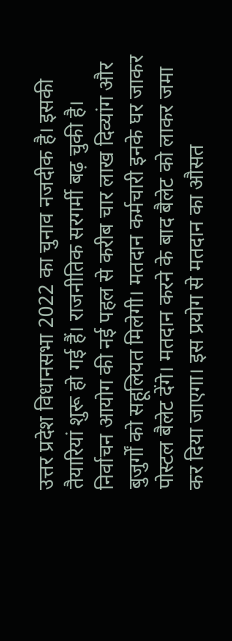उत्तर प्रदेश विधानसभा 2022 का चुनाव नजदीक है। इसकी तैयारियां शुरू हो गई हैं। राजनीतिक सरगर्मी बढ़ चुकी है। निर्वाचन आयोग की नई पहल से करीब चार लाख दिव्यांग और बुजुर्गों को सहूलियत मिलेगी। मतदान कर्मचारी इनके घर जाकर पोस्टल बैलेट देंगे। मतदान करने के बाद बैलेट को लाकर जमा कर दिया जाएगा। इस प्रयोग से मतदान का औसत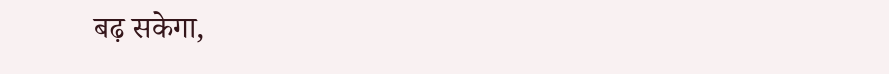बढ़ सकेगा,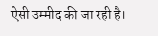ऐसी उम्मीद की जा रही है।